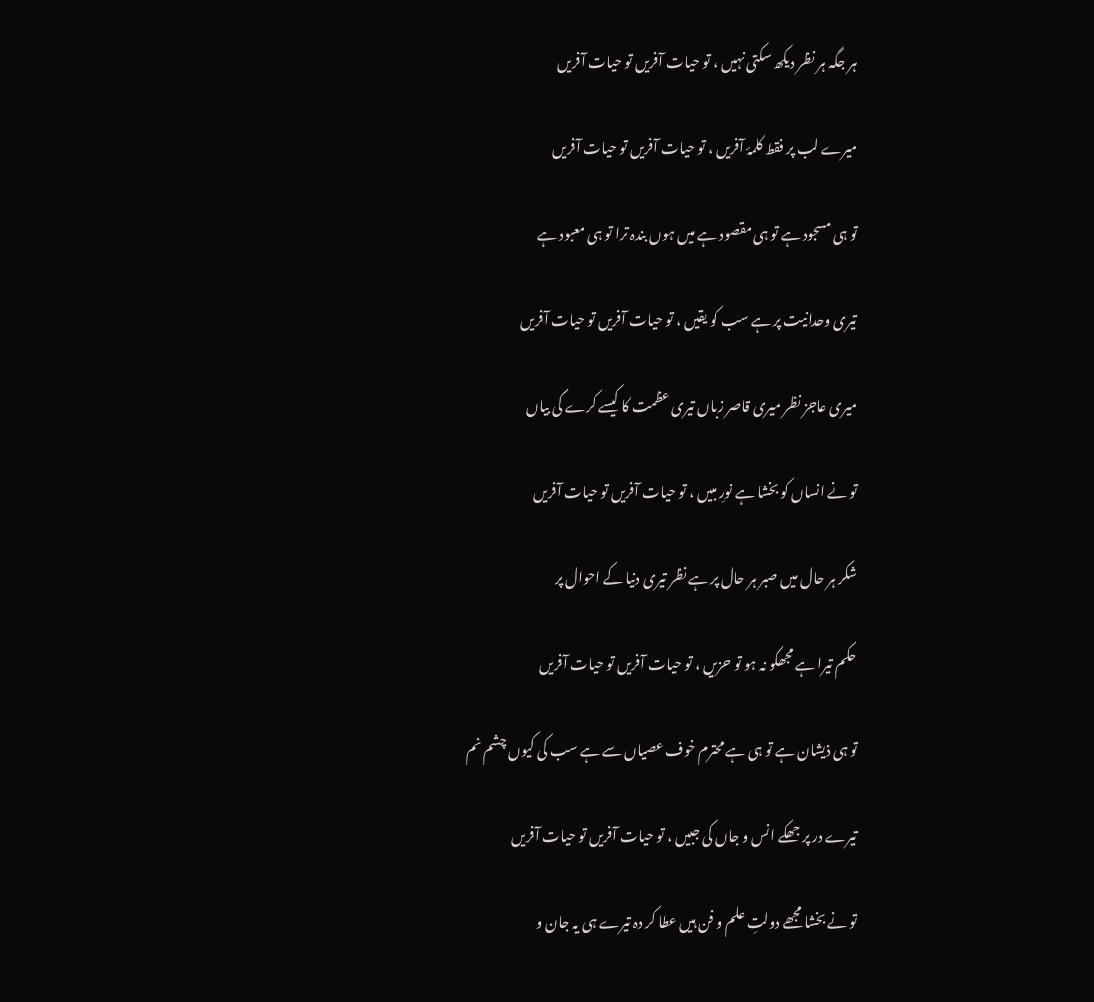ہر جگہ ہر نظر دیکھ سکتی نہیں ، تو حیات آفریں تو حیات آفریں

میرے لب پر فقط کلمۂ آفریں ، تو حیات آفریں تو حیات آفریں

تو ہی مسجود ہے تو ہی مقصود ہے میں ہوں بندہ ترا تو ہی معبود ہے

تیری وحدانیت پر ہے سب کو یقیں ، تو حیات آفریں تو حیات آفریں

میری عاجز نظر میری قاصر زباں تیری عظمت کا کیسے کرے گی بیاں

تو نے انساں کو بخشا ہے نورِ مبیں ، تو حیات آفریں تو حیات آفریں

شکر ہر حال میں صبر ہر حال پر ہے نظر تیری دنیا کے احوال پر

حکم تیرا ہے مجھکو نہ ہو تو حزیں ، تو حیات آفریں تو حیات آفریں

تو ہی ذیشان ہے تو ہی ہے محترم خوف عصیاں سے ہے سب کی کیوں چشم نم

تیرے در پر جھکے انس و جاں کی جبیں ، تو حیات آفریں تو حیات آفریں

تو نے بخشا مجھے دولتِ علم و فن ہیں عطا کر دہ تیرے ہی یہ جان و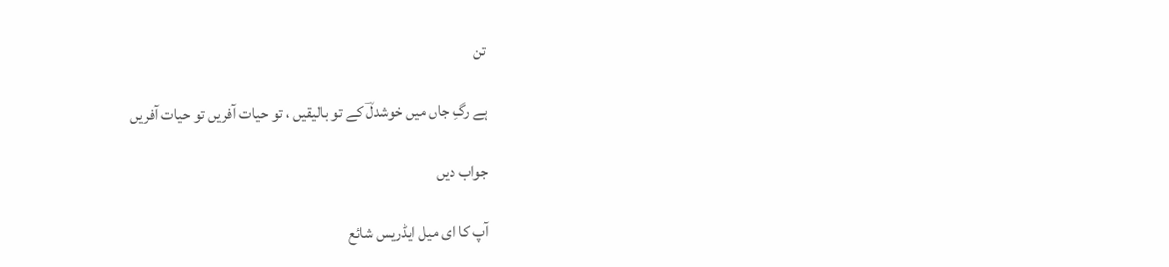تن

ہے رگِ جاں میں خوشدلؔ کے تو بالیقیں ، تو حیات آفریں تو حیات آفریں

جواب دیں

آپ کا ای میل ایڈریس شائع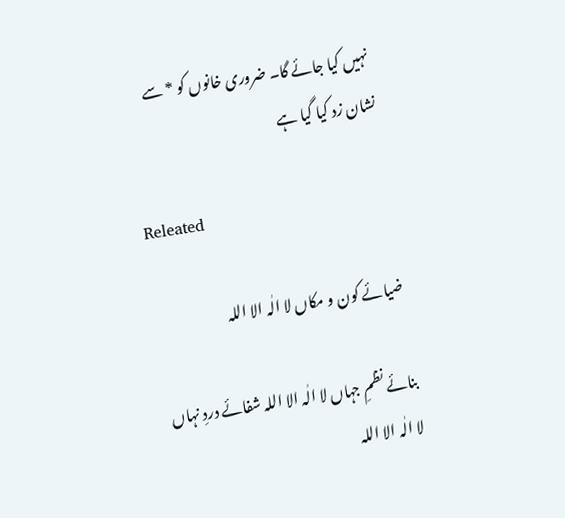نہیں کیا جائے گا۔ ضروری خانوں کو * سے نشان زد کیا گیا ہے

Releated

ضیائے کون و مکاں لا الٰہ الا اللہ

بنائے نظمِ جہاں لا الٰہ الا اللہ شفائے دردِ نہاں لا الٰہ الا اللہ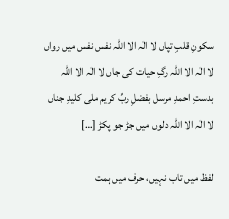سکونِ قلبِ تپاں لا الٰہ الا اللہ نفس نفس میں رواں لا الٰہ الا اللہ رگِ حیات کی جاں لا الٰہ الا اللہ بدستِ احمدِ مرسل بفضلِ ربِّ کریم ملی کلیدِ جناں لا الٰہ الا اللہ دلوں میں جڑ جو پکڑ […]

لفظ میں تاب نہیں، حرف میں ہمت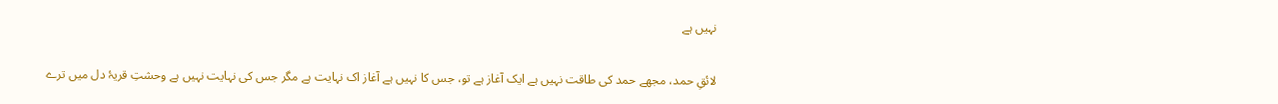نہیں ہے

لائقِ حمد، مجھے حمد کی طاقت نہیں ہے ایک آغاز ہے تو، جس کا نہیں ہے آغاز اک نہایت ہے مگر جس کی نہایت نہیں ہے وحشتِ قریۂ دل میں ترے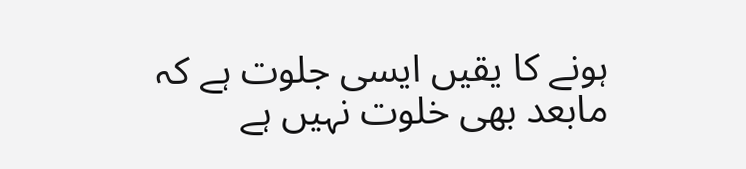ہونے کا یقیں ایسی جلوت ہے کہ مابعد بھی خلوت نہیں ہے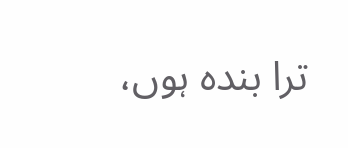ترا بندہ ہوں،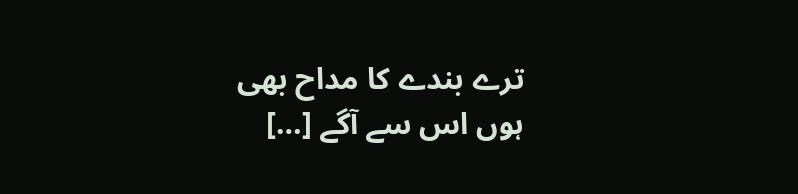ترے بندے کا مداح بھی ہوں اس سے آگے […]